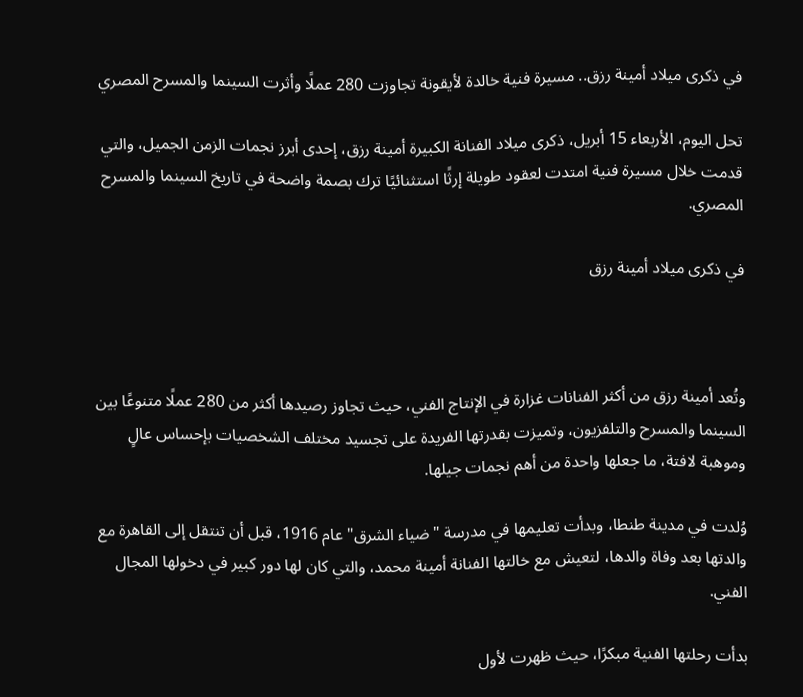في ذكرى ميلاد أمينة رزق.. مسيرة فنية خالدة لأيقونة تجاوزت 280 عملًا وأثرت السينما والمسرح المصري

تحل اليوم، الأربعاء 15 أبريل، ذكرى ميلاد الفنانة الكبيرة أمينة رزق، إحدى أبرز نجمات الزمن الجميل، والتي قدمت خلال مسيرة فنية امتدت لعقود طويلة إرثًا استثنائيًا ترك بصمة واضحة في تاريخ السينما والمسرح المصري.

في ذكرى ميلاد أمينة رزق



وتُعد أمينة رزق من أكثر الفنانات غزارة في الإنتاج الفني، حيث تجاوز رصيدها أكثر من 280 عملًا متنوعًا بين السينما والمسرح والتلفزيون، وتميزت بقدرتها الفريدة على تجسيد مختلف الشخصيات بإحساس عالٍ وموهبة لافتة، ما جعلها واحدة من أهم نجمات جيلها.

وُلدت في مدينة طنطا، وبدأت تعليمها في مدرسة "ضياء الشرق" عام 1916، قبل أن تنتقل إلى القاهرة مع والدتها بعد وفاة والدها، لتعيش مع خالتها الفنانة أمينة محمد، والتي كان لها دور كبير في دخولها المجال الفني.

بدأت رحلتها الفنية مبكرًا، حيث ظهرت لأول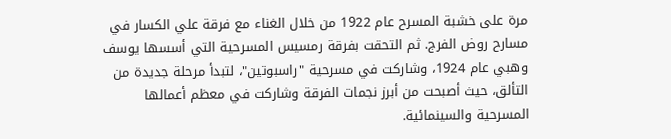مرة على خشبة المسرح عام 1922 من خلال الغناء مع فرقة علي الكسار في مسارح روض الفرج. ثم التحقت بفرقة رمسيس المسرحية التي أسسها يوسف وهبي عام 1924، وشاركت في مسرحية "راسبوتين"، لتبدأ مرحلة جديدة من التألق، حيث أصبحت من أبرز نجمات الفرقة وشاركت في معظم أعمالها المسرحية والسينمائية.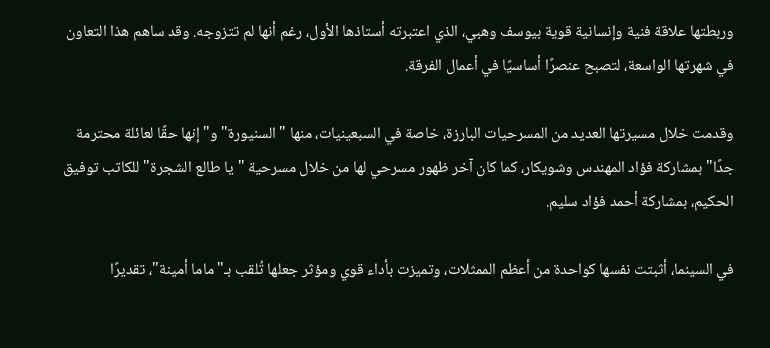وربطتها علاقة فنية وإنسانية قوية بيوسف وهبي، الذي اعتبرته أستاذها الأول، رغم أنها لم تتزوجه. وقد ساهم هذا التعاون في شهرتها الواسعة، لتصبح عنصرًا أساسيًا في أعمال الفرقة.

وقدمت خلال مسيرتها العديد من المسرحيات البارزة، خاصة في السبعينيات، منها "السنيورة" و"إنها حقًا لعائلة محترمة جدًا" بمشاركة فؤاد المهندس وشويكار، كما كان آخر ظهور مسرحي لها من خلال مسرحية "يا طالع الشجرة" للكاتب توفيق الحكيم، بمشاركة أحمد فؤاد سليم.

في السينما، أثبتت نفسها كواحدة من أعظم الممثلات، وتميزت بأداء قوي ومؤثر جعلها تُلقب بـ"ماما أمينة"، تقديرًا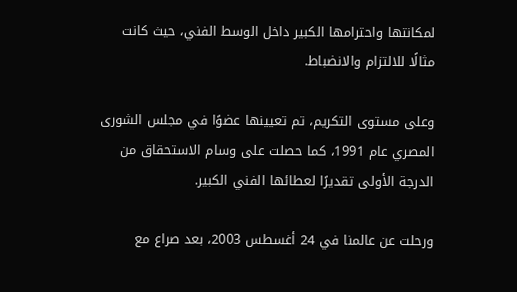لمكانتها واحترامها الكبير داخل الوسط الفني، حيث كانت مثالًا للالتزام والانضباط.

وعلى مستوى التكريم، تم تعيينها عضوًا في مجلس الشورى المصري عام 1991، كما حصلت على وسام الاستحقاق من الدرجة الأولى تقديرًا لعطائها الفني الكبير.

ورحلت عن عالمنا في 24 أغسطس 2003، بعد صراع مع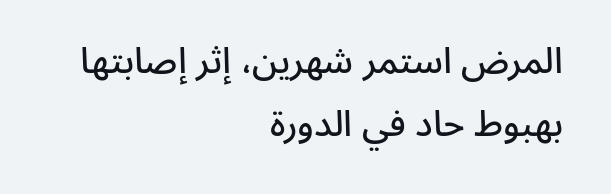المرض استمر شهرين، إثر إصابتها بهبوط حاد في الدورة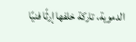الدموية، تاركة خلفها إرثًا فنيًا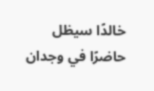خالدًا سيظل حاضرًا في وجدان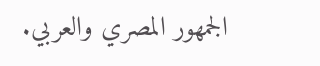الجمهور المصري والعربي.